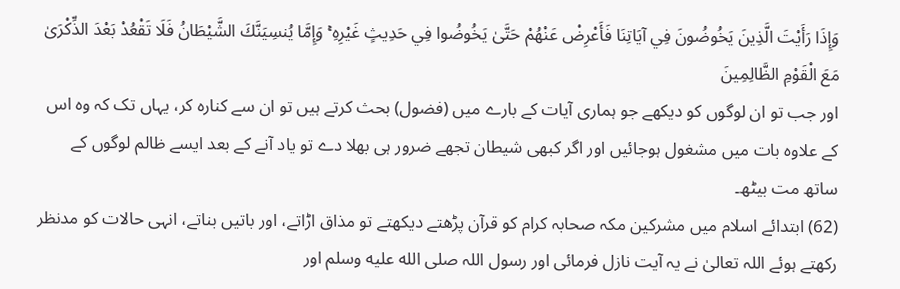وَإِذَا رَأَيْتَ الَّذِينَ يَخُوضُونَ فِي آيَاتِنَا فَأَعْرِضْ عَنْهُمْ حَتَّىٰ يَخُوضُوا فِي حَدِيثٍ غَيْرِهِ ۚ وَإِمَّا يُنسِيَنَّكَ الشَّيْطَانُ فَلَا تَقْعُدْ بَعْدَ الذِّكْرَىٰ مَعَ الْقَوْمِ الظَّالِمِينَ
اور جب تو ان لوگوں کو دیکھے جو ہماری آیات کے بارے میں (فضول) بحث کرتے ہیں تو ان سے کنارہ کر، یہاں تک کہ وہ اس کے علاوہ بات میں مشغول ہوجائیں اور اگر کبھی شیطان تجھے ضرور ہی بھلا دے تو یاد آنے کے بعد ایسے ظالم لوگوں کے ساتھ مت بیٹھ۔
(62) ابتدائے اسلام میں مشرکین مکہ صحابہ کرام کو قرآن پڑھتے دیکھتے تو مذاق اڑاتے، اور باتیں بناتے، انہی حالات کو مدنظر رکھتے ہوئے اللہ تعالیٰ نے یہ آیت نازل فرمائی اور رسول اللہ صلى الله عليه وسلم اور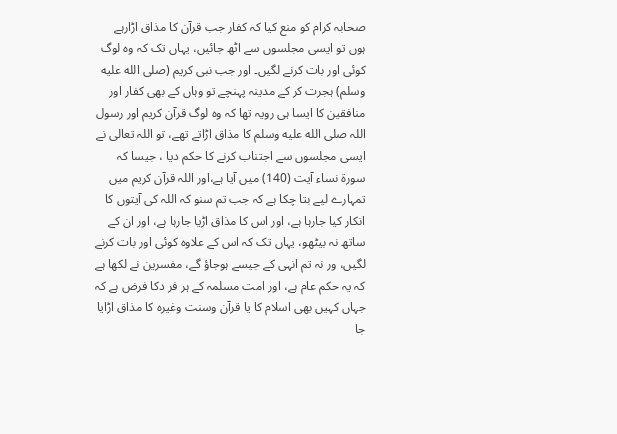صحابہ کرام کو منع کیا کہ کفار جب قرآن کا مذاق اڑارہے ہوں تو ایسی مجلسوں سے اٹھ جائیں، یہاں تک کہ وہ لوگ کوئی اور بات کرنے لگیں۔ اور جب نبی کریم (صلى الله عليه وسلم) ہجرت کر کے مدینہ پہنچے تو وہاں کے بھی کفار اور منافقین کا ایسا ہی رویہ تھا کہ وہ لوگ قرآن کریم اور رسول اللہ صلى الله عليه وسلم کا مذاق اڑاتے تھے، تو اللہ تعالی نے ایسی مجلسوں سے اجتناب کرنے کا حکم دیا ، جیسا کہ سورۃ نساء آیت (140) میں آیا ہے،اور اللہ قرآن کریم میں تمہارے لیے بتا چکا ہے کہ جب تم سنو کہ اللہ کی آیتوں کا انکار کیا جارہا ہے، اور اس کا مذاق اڑیا جارہا ہے، اور ان کے ساتھ نہ بیٹھو، یہاں تک کہ اس کے علاوہ کوئی اور بات کرنے لگیں، ور نہ تم انہی کے جیسے ہوجاؤ گے، مفسرین نے لکھا ہے کہ یہ حکم عام ہے، اور امت مسلمہ کے ہر فر دکا فرض ہے کہ جہاں کہیں بھی اسلام کا یا قرآن وسنت وغیرہ کا مذاق اڑایا جا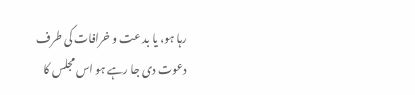رہا ہو، یا بد عت و خرافات کی طرف دعوت دی جا رہے ہو اس مجلس کا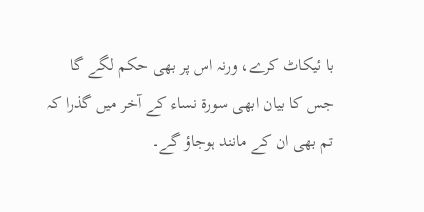با ئیکاٹ کرے، ورنہ اس پر بھی حکم لگے گا جس کا بیان ابھی سورۃ نساء کے آخر میں گذرا کہ تم بھی ان کے مانند ہوجاؤ گے۔